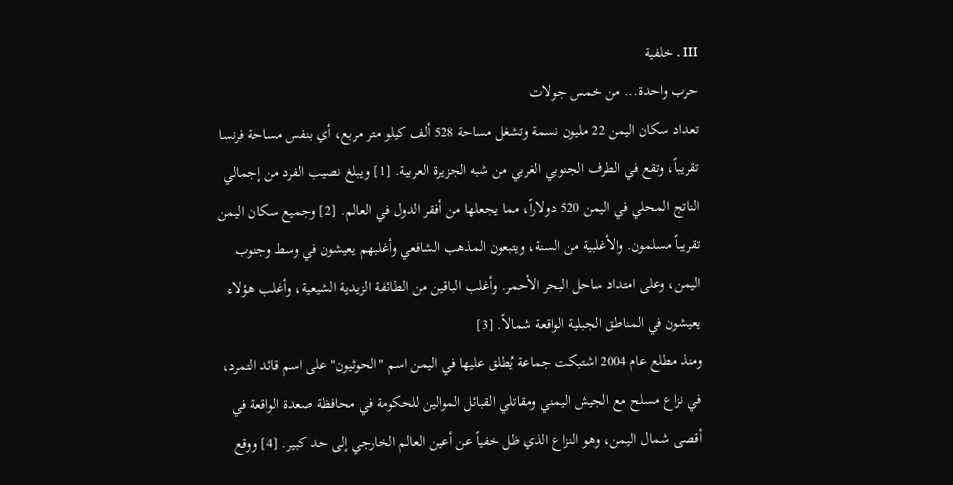III . خلفية
حرب واحدة... من خمس جولات
تعداد سكان اليمن 22 مليون نسمة وتشغل مساحة 528 ألف كيلو متر مربع، أي بنفس مساحة فرنسا تقريباً، وتقع في الطرف الجنوبي الغربي من شبه الجزيرة العربية. [1] ويبلغ نصيب الفرد من إجمالي الناتج المحلي في اليمن 520 دولاراً، مما يجعلها من أفقر الدول في العالم. [2] وجميع سكان اليمن تقريباً مسلمون. والأغلبية من السنة، ويتبعون المذهب الشافعي وأغلبهم يعيشون في وسط وجنوب اليمن، وعلى امتداد ساحل البحر الأحمر. وأغلب الباقين من الطائفة الزيدية الشيعية، وأغلب هؤلاء يعيشون في المناطق الجبلية الواقعة شمالاً. [3]
ومنذ مطلع عام 2004 اشتبكت جماعة يُطلق عليها في اليمن اسم "الحوثيون" على اسم قائد التمرد، في نزاع مسلح مع الجيش اليمني ومقاتلي القبائل الموالين للحكومة في محافظة صعدة الواقعة في أقصى شمال اليمن، وهو النزاع الذي ظل خفياً عن أعين العالم الخارجي إلى حد كبير. [4] ووقع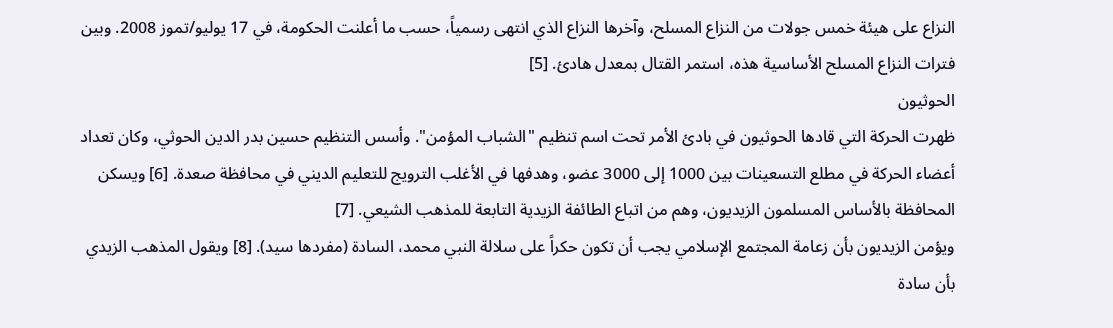النزاع على هيئة خمس جولات من النزاع المسلح، وآخرها النزاع الذي انتهى رسمياً، حسب ما أعلنت الحكومة، في 17 يوليو/تموز 2008. وبين فترات النزاع المسلح الأساسية هذه، استمر القتال بمعدل هادئ. [5]
الحوثيون
ظهرت الحركة التي قادها الحوثيون في بادئ الأمر تحت اسم تنظيم "الشباب المؤمن". وأسس التنظيم حسين بدر الدين الحوثي، وكان تعداد أعضاء الحركة في مطلع التسعينات بين 1000 إلى 3000 عضو، وهدفها في الأغلب الترويج للتعليم الديني في محافظة صعدة. [6] ويسكن المحافظة بالأساس المسلمون الزيديون، وهم من اتباع الطائفة الزيدية التابعة للمذهب الشيعي. [7]
ويؤمن الزيديون بأن زعامة المجتمع الإسلامي يجب أن تكون حكراً على سلالة النبي محمد، السادة (مفردها سيد). [8] ويقول المذهب الزيدي بأن سادة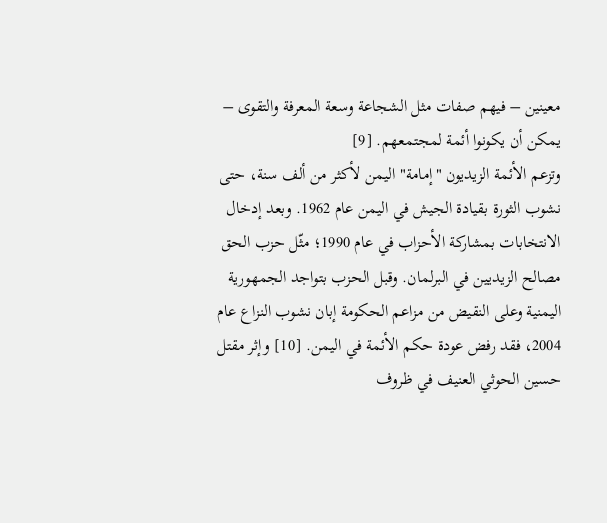معينين – فيهم صفات مثل الشجاعة وسعة المعرفة والتقوى – يمكن أن يكونوا أئمة لمجتمعهم. [9]
وتزعم الأئمة الزيديون "إمامة" اليمن لأكثر من ألف سنة، حتى نشوب الثورة بقيادة الجيش في اليمن عام 1962. وبعد إدخال الانتخابات بمشاركة الأحزاب في عام 1990؛ مثّل حزب الحق مصالح الزيديين في البرلمان. وقبل الحزب بتواجد الجمهورية اليمنية وعلى النقيض من مزاعم الحكومة إبان نشوب النزاع عام 2004، فقد رفض عودة حكم الأئمة في اليمن. [10] وإثر مقتل حسين الحوثي العنيف في ظروف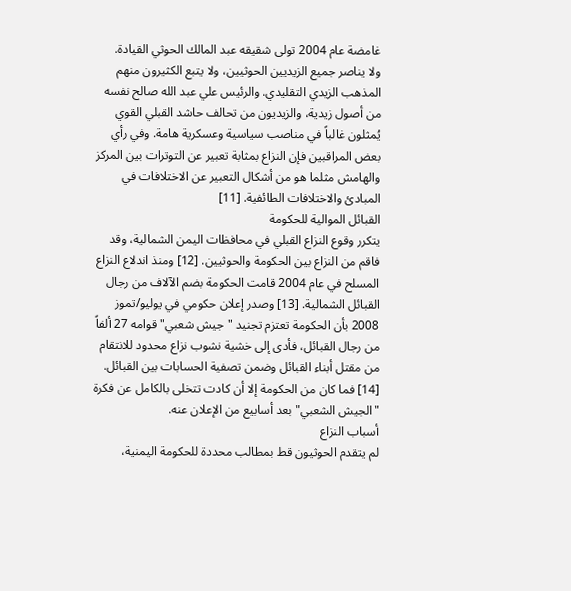غامضة عام 2004 تولى شقيقه عبد المالك الحوثي القيادة.
ولا يناصر جميع الزيديين الحوثيين، ولا يتبع الكثيرون منهم المذهب الزيدي التقليدي. والرئيس علي عبد الله صالح نفسه من أصول زيدية، والزيديون من تحالف حاشد القبلي القوي يُمثلون غالباً في مناصب سياسية وعسكرية هامة. وفي رأي بعض المراقبين فإن النزاع بمثابة تعبير عن التوترات بين المركز والهامش مثلما هو من أشكال التعبير عن الاختلافات في المبادئ والاختلافات الطائفية. [11]
القبائل الموالية للحكومة
يتكرر وقوع النزاع القبلي في محافظات اليمن الشمالية، وقد فاقم من النزاع بين الحكومة والحوثيين. [12] ومنذ اندلاع النزاع المسلح في عام 2004 قامت الحكومة بضم الآلاف من رجال القبائل الشمالية. [13] وصدر إعلان حكومي في يوليو/تموز 2008 بأن الحكومة تعتزم تجنيد "جيش شعبي" قوامه 27 ألفاً من رجال القبائل، فأدى إلى خشية نشوب نزاع محدود للانتقام من مقتل أبناء القبائل وضمن تصفية الحسابات بين القبائل. [14] فما كان من الحكومة إلا أن كادت تتخلى بالكامل عن فكرة "الجيش الشعبي" بعد أسابيع من الإعلان عنه.
أسباب النزاع
لم يتقدم الحوثيون قط بمطالب محددة للحكومة اليمنية،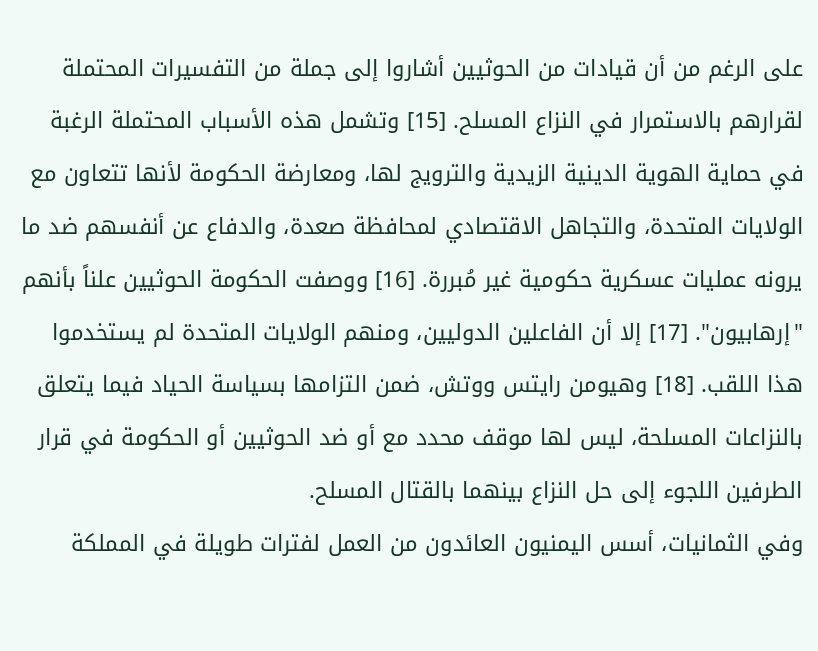على الرغم من أن قيادات من الحوثيين أشاروا إلى جملة من التفسيرات المحتملة لقرارهم بالاستمرار في النزاع المسلح. [15] وتشمل هذه الأسباب المحتملة الرغبة في حماية الهوية الدينية الزيدية والترويج لها، ومعارضة الحكومة لأنها تتعاون مع الولايات المتحدة، والتجاهل الاقتصادي لمحافظة صعدة، والدفاع عن أنفسهم ضد ما يرونه عمليات عسكرية حكومية غير مُبررة. [16] ووصفت الحكومة الحوثيين علناً بأنهم "إرهابيون". [17] إلا أن الفاعلين الدوليين، ومنهم الولايات المتحدة لم يستخدموا هذا اللقب. [18] وهيومن رايتس ووتش، ضمن التزامها بسياسة الحياد فيما يتعلق بالنزاعات المسلحة، ليس لها موقف محدد مع أو ضد الحوثيين أو الحكومة في قرار الطرفين اللجوء إلى حل النزاع بينهما بالقتال المسلح.
وفي الثمانيات، أسس اليمنيون العائدون من العمل لفترات طويلة في المملكة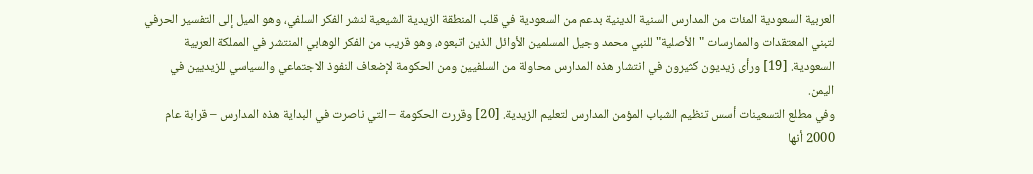العربية السعودية المئات من المدارس السنية الدينية بدعم من السعودية في قلب المنطقة الزيدية الشيعية لنشر الفكر السلفي، وهو الميل إلى التفسير الحرفي لتبني المعتقدات والممارسات "الأصلية" للنبي محمد وجيل المسلمين الأوائل الذين اتبعوه، وهو قريب من الفكر الوهابي المنتشر في المملكة العربية السعودية. [19] ورأى زيديون كثيرون في انتشار هذه المدارس محاولة من السلفيين ومن الحكومة لإضعاف النفوذ الاجتماعي والسياسي للزيديين في اليمن.
وفي مطلع التسعينات أسس تنظيم الشباب المؤمن المدارس لتعليم الزيدية. [20] وقررت الحكومة – التي ناصرت في البداية هذه المدارس – قرابة عام 2000 أنها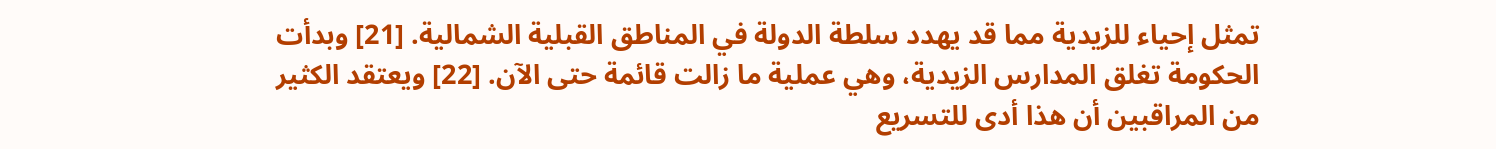تمثل إحياء للزيدية مما قد يهدد سلطة الدولة في المناطق القبلية الشمالية. [21] وبدأت الحكومة تغلق المدارس الزيدية، وهي عملية ما زالت قائمة حتى الآن. [22] ويعتقد الكثير من المراقبين أن هذا أدى للتسريع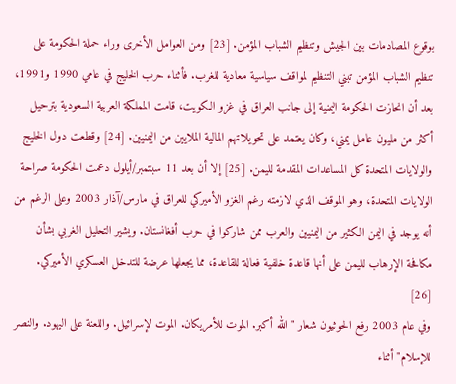بوقوع المصادمات بين الجيش وتنظيم الشباب المؤمن. [23] ومن العوامل الأخرى وراء حملة الحكومة على تنظيم الشباب المؤمن تبني التنظيم لمواقف سياسية معادية للغرب. فأثناء حرب الخليج في عامي 1990 و1991، بعد أن انحازت الحكومة اليمنية إلى جانب العراق في غزو الكويت، قامت المملكة العربية السعودية بترحيل أكثر من مليون عامل يمني، وكان يعتمد على تحويلاتهم المالية الملايين من اليمنيين. [24] وقطعت دول الخليج والولايات المتحدة كل المساعدات المقدمة لليمن. [25] إلا أن بعد 11 سبتمبر/أيلول دعمت الحكومة صراحة الولايات المتحدة، وهو الموقف الذي لازمته رغم الغزو الأميركي للعراق في مارس/آذار 2003 وعلى الرغم من أنه يوجد في اليمن الكثير من اليمنيين والعرب ممن شاركوا في حرب أفغانستان. ويشير التحليل الغربي بشأن مكافحة الإرهاب لليمن على أنها قاعدة خلفية فعالة للقاعدة، مما يجعلها عرضة للتدخل العسكري الأميركي. [26]
وفي عام 2003 رفع الحوثيون شعار "الله أكبر. الموت للأمريكان. الموت لإسرائيل. واللعنة على اليهود. والنصر للإسلام" أثناء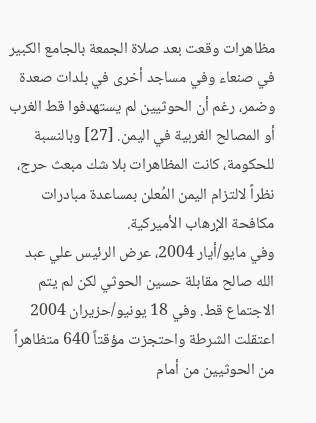مظاهرات وقعت بعد صلاة الجمعة بالجامع الكبير في صنعاء وفي مساجد أخرى في بلدات صعدة وضمر، رغم أن الحوثيين لم يستهدفوا قط الغرب أو المصالح الغربية في اليمن. [27] وبالنسبة للحكومة، كانت المظاهرات بلا شك مبعث حرج، نظراً لالتزام اليمن المُعلن بمساعدة مبادرات مكافحة الإرهاب الأميركية.
وفي مايو/أيار 2004، عرض الرئيس علي عبد الله صالح مقابلة حسين الحوثي لكن لم يتم الاجتماع قط. وفي 18 يونيو/حزيران 2004 اعتقلت الشرطة واحتجزت مؤقتاً 640 متظاهراً من الحوثيين من أمام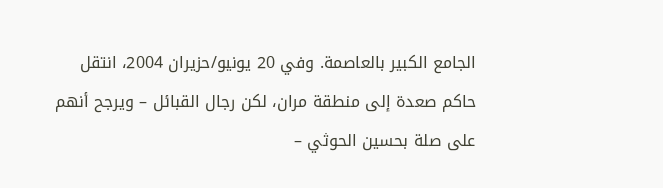الجامع الكبير بالعاصمة. وفي 20 يونيو/حزيران 2004، انتقل حاكم صعدة إلى منطقة مران، لكن رجال القبائل – ويرجح أنهم على صلة بحسين الحوثي –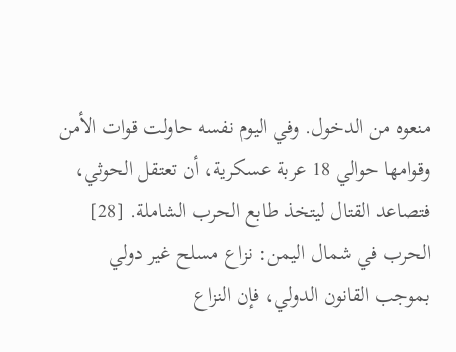منعوه من الدخول. وفي اليوم نفسه حاولت قوات الأمن وقوامها حوالي 18 عربة عسكرية، أن تعتقل الحوثي، فتصاعد القتال ليتخذ طابع الحرب الشاملة. [28]
الحرب في شمال اليمن: نزاع مسلح غير دولي
بموجب القانون الدولي، فإن النزاع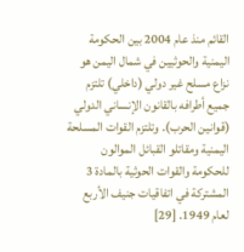القائم منذ عام 2004 بين الحكومة اليمنية والحوثيين في شمال اليمن هو نزاع مسلح غير دولي (داخلي) تلتزم جميع أطرافه بالقانون الإنساني الدولي (قوانين الحرب). وتلتزم القوات المسلحة اليمنية ومقاتلو القبائل الموالون للحكومة والقوات الحوثية بالمادة 3 المشتركة في اتفاقيات جنيف الأربع لعام 1949. [29]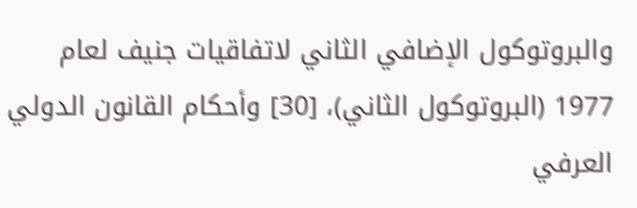والبروتوكول الإضافي الثاني لاتفاقيات جنيف لعام 1977 (البروتوكول الثاني)، [30] وأحكام القانون الدولي العرفي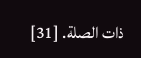ذات الصلة. [31]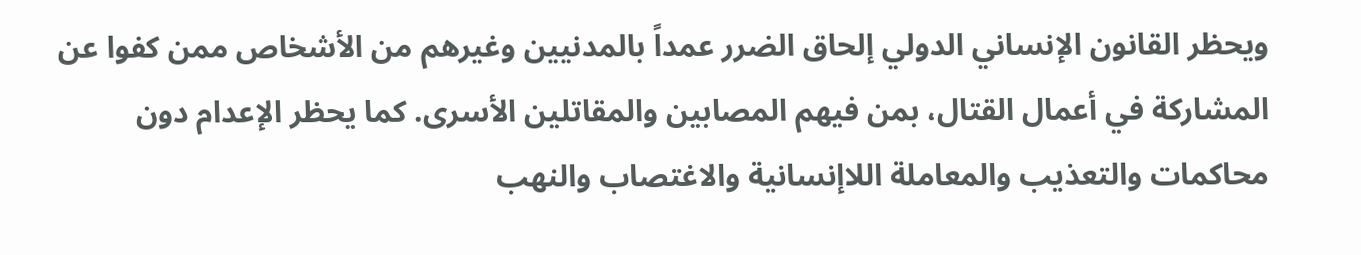ويحظر القانون الإنساني الدولي إلحاق الضرر عمداً بالمدنيين وغيرهم من الأشخاص ممن كفوا عن المشاركة في أعمال القتال، بمن فيهم المصابين والمقاتلين الأسرى. كما يحظر الإعدام دون محاكمات والتعذيب والمعاملة اللاإنسانية والاغتصاب والنهب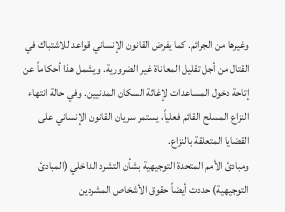وغيرها من الجرائم. كما يفرض القانون الإنساني قواعد للاشتباك في القتال من أجل تقليل المعاناة غير الضرورية. ويشمل هذا أحكاماً عن إتاحة دخول المساعدات لإغاثة السكان المدنيين. وفي حالة انتهاء النزاع المسلح القائم فعلياً، يستمر سريان القانون الإنساني على القضايا المتعلقة بالنزاع.
ومبادئ الأمم المتحدة التوجيهية بشأن التشرد الداخلي (المبادئ التوجيهية) حددت أيضاً حقوق الأشخاص المشردين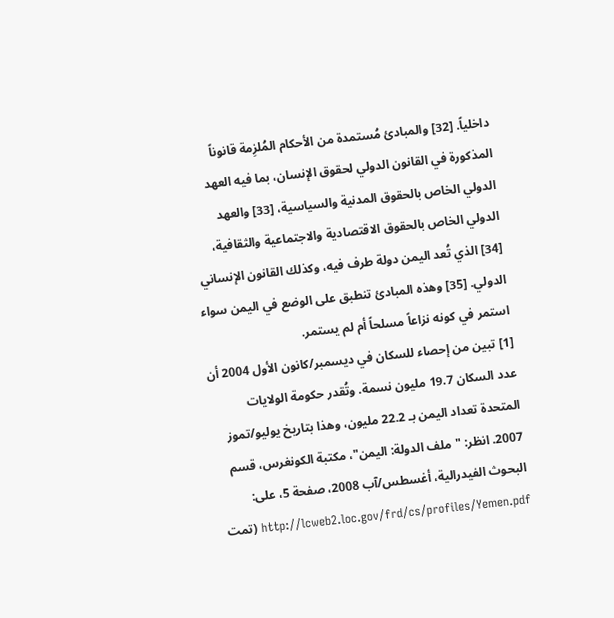داخلياً. [32] والمبادئ مُستمدة من الأحكام المُلزِمة قانوناً المذكورة في القانون الدولي لحقوق الإنسان، بما فيه العهد الدولي الخاص بالحقوق المدنية والسياسية، [33] والعهد الدولي الخاص بالحقوق الاقتصادية والاجتماعية والثقافية، [34] الذي تُعد اليمن دولة طرف فيه، وكذلك القانون الإنساني الدولي. [35] وهذه المبادئ تنطبق على الوضع في اليمن سواء استمر في كونه نزاعاً مسلحاً أم لم يستمر.
[1] تبين من إحصاء للسكان في ديسمبر/كانون الأول 2004 أن عدد السكان 19.7 مليون نسمة. وتُقدر حكومة الولايات المتحدة تعداد اليمن بـ 22.2 مليون، وهذا بتاريخ يوليو/تموز 2007. انظر: "ملف الدولة: اليمن"، مكتبة الكونغرس، قسم البحوث الفيدرالية، أغسطس/آب 2008، صفحة 5، على: http://lcweb2.loc.gov/frd/cs/profiles/Yemen.pdf (تمت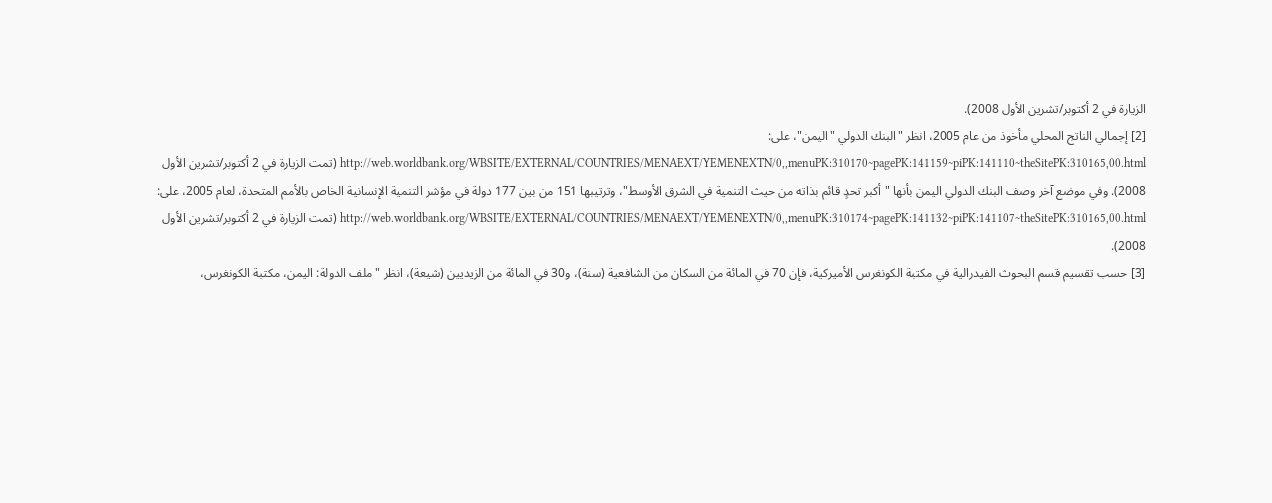الزيارة في 2 أكتوبر/تشرين الأول 2008).
[2] إجمالي الناتج المحلي مأخوذ من عام 2005، انظر "البنك الدولي "اليمن"، على: http://web.worldbank.org/WBSITE/EXTERNAL/COUNTRIES/MENAEXT/YEMENEXTN/0,,menuPK:310170~pagePK:141159~piPK:141110~theSitePK:310165,00.html (تمت الزيارة في 2 أكتوبر/تشرين الأول 2008). وفي موضع آخر وصف البنك الدولي اليمن بأنها "أكبر تحدٍ قائم بذاته من حيث التنمية في الشرق الأوسط"، وترتيبها 151 من بين 177 دولة في مؤشر التنمية الإنسانية الخاص بالأمم المتحدة، لعام 2005، على: http://web.worldbank.org/WBSITE/EXTERNAL/COUNTRIES/MENAEXT/YEMENEXTN/0,,menuPK:310174~pagePK:141132~piPK:141107~theSitePK:310165,00.html (تمت الزيارة في 2 أكتوبر/تشرين الأول 2008).
[3] حسب تقسيم قسم البحوث الفيدرالية في مكتبة الكونغرس الأميركية، فإن 70 في المائة من السكان من الشافعية (سنة)، و30 في المائة من الزيديين (شيعة)، انظر "ملف الدولة: اليمن، مكتبة الكونغرس،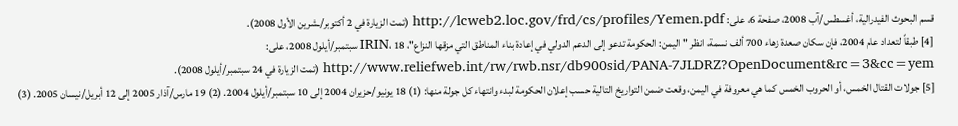قسم البحوث الفيدرالية، أغسطس/آب 2008، صفحة 6، على: http://lcweb2.loc.gov/frd/cs/profiles/Yemen.pdf (تمت الزيارة في 2 أكتوبر/ـشرين الأول 2008).
[4] طبقاً لتعداد عام 2004، فإن سكان صعدة زهاء 700 ألف نسمة، انظر "اليمن: الحكومة تدعو إلى الدعم الدولي في إعادة بناء المناطق التي مزقها النزاع"، IRIN، 18 سبتمبر/أيلول 2008، على: http://www.reliefweb.int/rw/rwb.nsr/db900sid/PANA-7JLDRZ?OpenDocument&rc=3&cc=yem (تمت الزيارة في 24 سبتمبر/أيلول 2008).
[5] جولات القتال الخمس، أو الحروب الخمس كما هي معروفة في اليمن، وقعت ضمن التواريخ التالية حسب إعلان الحكومة لبدء وانتهاء كل جولة منها: (1) 18 يونيو/حزيران 2004 إلى 10 سبتمبر/أيلول 2004. (2) 19 مارس/آذار 2005 إلى 12 أبريل/نيسان 2005. (3)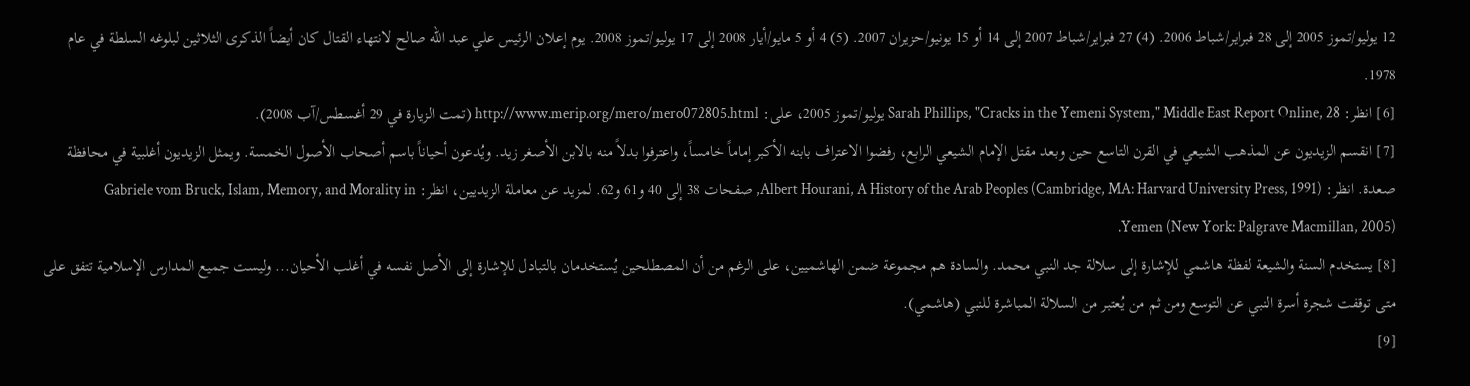12 يوليو/تموز 2005 إلى 28 فبراير/شباط 2006. (4) 27 فبراير/شباط 2007 إلى 14 أو 15 يونيو/حزيران 2007. (5) 4 أو 5 مايو/أيار 2008 إلى 17 يوليو/تموز 2008. يوم إعلان الرئيس علي عبد الله صالح لانتهاء القتال كان أيضاً الذكرى الثلاثين لبلوغه السلطة في عام 1978.
[6] انظر: Sarah Phillips, "Cracks in the Yemeni System," Middle East Report Online, 28 يوليو/تموز 2005، على: http://www.merip.org/mero/mero072805.html (تمت الزيارة في 29 أغسطس/آب 2008).
[7] انقسم الزيديون عن المذهب الشيعي في القرن التاسع حين وبعد مقتل الإمام الشيعي الرابع، رفضوا الاعتراف بابنه الأكبر إماماً خامساً، واعترفوا بدلاً منه بالابن الأصغر زيد. ويُدعون أحياناً باسم أصحاب الأصول الخمسة. ويمثل الزيديون أغلبية في محافظة صعدة. انظر: Albert Hourani, A History of the Arab Peoples (Cambridge, MA: Harvard University Press, 1991), صفحات 38 إلى 40 و61 و62. لمزيد عن معاملة الزيديين، انظر: Gabriele vom Bruck, Islam, Memory, and Morality in Yemen (New York: Palgrave Macmillan, 2005).
[8] يستخدم السنة والشيعة لفظة هاشمي للإشارة إلى سلالة جد النبي محمد. والسادة هم مجموعة ضمن الهاشميين، على الرغم من أن المصطلحين يُستخدمان بالتبادل للإشارة إلى الأصل نفسه في أغلب الأحيان... وليست جميع المدارس الإسلامية تتفق على متى توقفت شجرة أسرة النبي عن التوسع ومن ثم من يُعتبر من السلالة المباشرة للنبي (هاشمي).
[9]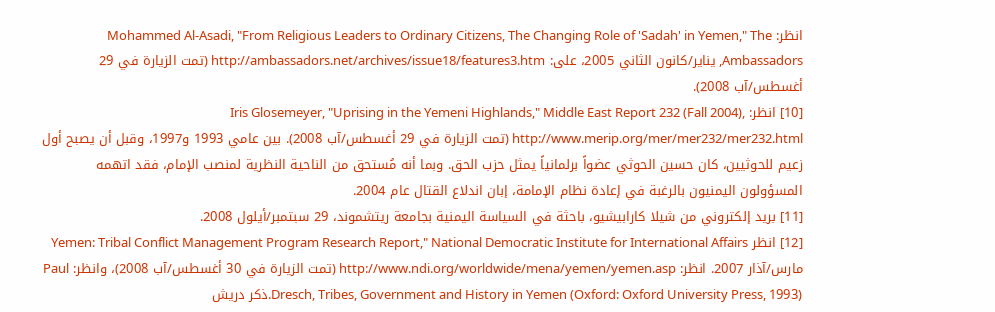انظر: Mohammed Al-Asadi, "From Religious Leaders to Ordinary Citizens, The Changing Role of 'Sadah' in Yemen," The Ambassadors, يناير/كانون الثاني 2005، على: http://ambassadors.net/archives/issue18/features3.htm (تمت الزيارة في 29 أغسطس/آب 2008).
[10] انظر: Iris Glosemeyer, "Uprising in the Yemeni Highlands," Middle East Report 232 (Fall 2004), http://www.merip.org/mer/mer232/mer232.html (تمت الزيارة في 29 أغسطس/آب 2008). بين عامي 1993 و1997، وقبل أن يصبح أول زعيم للحوثيين، كان حسين الحوثي عضواً برلمانياً يمثل حزب الحق. وبما أنه مُستحق من الناحية النظرية لمنصب الإمام، فقد اتهمه المسؤولون اليمنيون بالرغبة في إعادة نظام الإمامة، إبان اندلاع القتال عام 2004.
[11] بريد إلكتروني من شيلا كارابيشيو، باحثة في السياسة اليمنية بجامعة ريتشموند، 29 سبتمبر/أيلول 2008.
[12] انظر Yemen: Tribal Conflict Management Program Research Report," National Democratic Institute for International Affairs مارس/آذار 2007. انظر: http://www.ndi.org/worldwide/mena/yemen/yemen.asp (تمت الزيارة في 30 أغسطس/آب 2008)، وانظر: Paul Dresch, Tribes, Government and History in Yemen (Oxford: Oxford University Press, 1993).ذكر دريش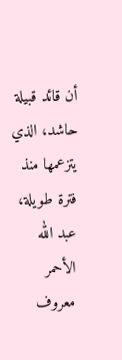أن قائد قبيلة حاشد، الذي يتزعمها منذ فترة طويلة، عبد الله الأحمر معروف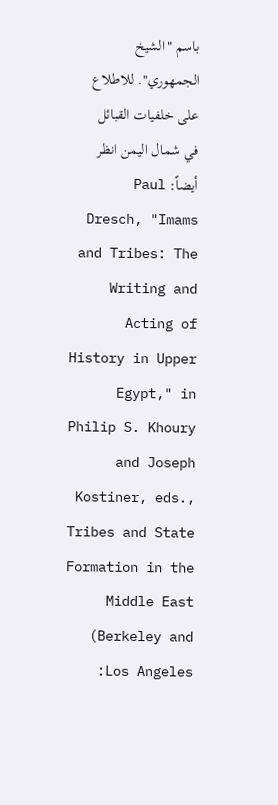باسم "الشيخ الجمهوري". للاطلاع على خلفيات القبائل في شمال اليمن انظر أيضاً: Paul Dresch, "Imams and Tribes: The Writing and Acting of History in Upper Egypt," in Philip S. Khoury and Joseph Kostiner, eds., Tribes and State Formation in the Middle East (Berkeley and Los Angeles: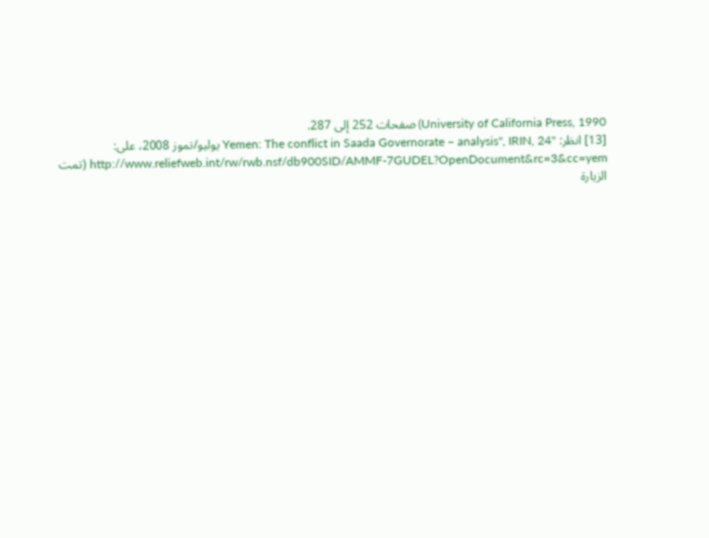University of California Press, 1990) صفحات 252 إلى 287.
[13] انظر: "Yemen: The conflict in Saada Governorate – analysis", IRIN, 24 يوليو/تموز 2008، على: http://www.reliefweb.int/rw/rwb.nsf/db900SID/AMMF-7GUDEL?OpenDocument&rc=3&cc=yem (تمت الزيارة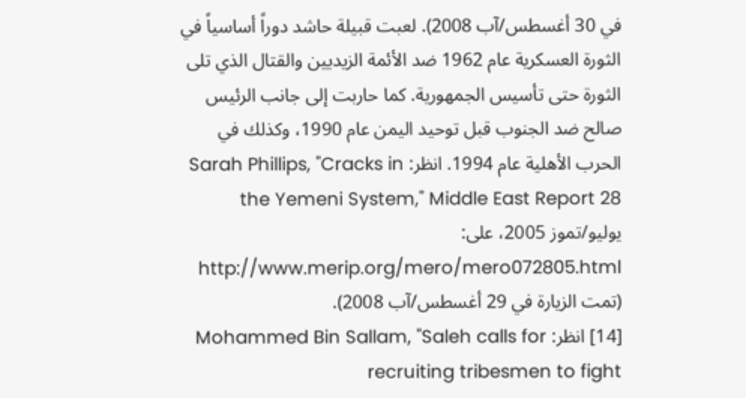في 30 أغسطس/آب 2008). لعبت قبيلة حاشد دوراً أساسياً في الثورة العسكرية عام 1962 ضد الأئمة الزيديين والقتال الذي تلى الثورة حتى تأسيس الجمهورية. كما حاربت إلى جانب الرئيس صالح ضد الجنوب قبل توحيد اليمن عام 1990، وكذلك في الحرب الأهلية عام 1994. انظر: Sarah Phillips, "Cracks in the Yemeni System," Middle East Report 28 يوليو/تموز 2005، على: http://www.merip.org/mero/mero072805.html (تمت الزيارة في 29 أغسطس/آب 2008).
[14] انظر: Mohammed Bin Sallam, "Saleh calls for recruiting tribesmen to fight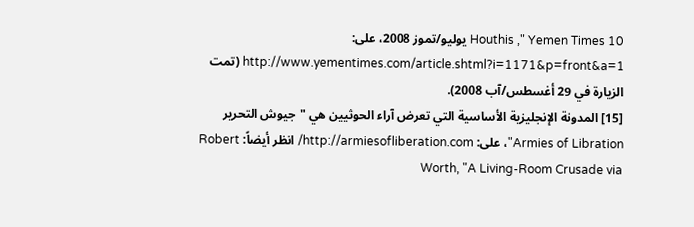Houthis ," Yemen Times 10 يوليو/تموز 2008، على: http://www.yementimes.com/article.shtml?i=1171&p=front&a=1 (تمت الزيارة في 29 أغسطس/آب 2008).
[15] المدونة الإنجليزية الأساسية التي تعرض آراء الحوثيين هي "جيوش التحرير Armies of Libration"، على: http://armiesofliberation.com/ انظر أيضاً: Robert Worth, "A Living-Room Crusade via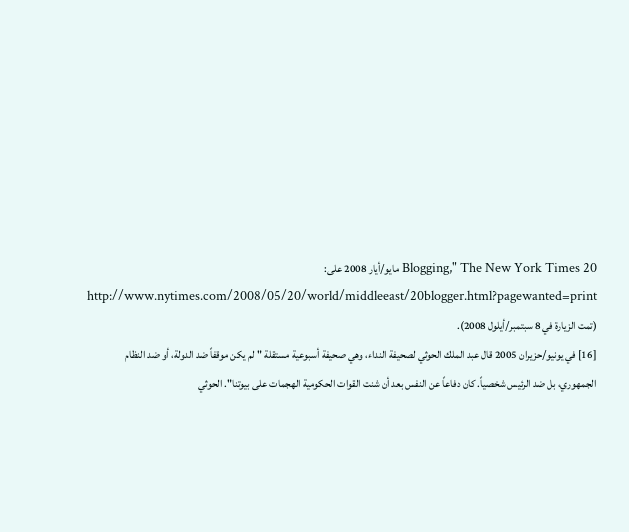Blogging," The New York Times 20 مايو/أيار 2008 على: http://www.nytimes.com/2008/05/20/world/middleeast/20blogger.html?pagewanted=print (تمت الزيارة في 8 سبتمبر/أيلول 2008).
[16] في يونيو/حزيران 2005 قال عبد الملك الحوثي لصحيفة النداء، وهي صحيفة أسبوعية مستقلة "لم يكن موقفاً ضد الدولة، أو ضد النظام الجمهوري، بل ضد الرئيس شخصياً. كان دفاعاً عن النفس بعد أن شنت القوات الحكومية الهجمات على بيوتنا". الحوثي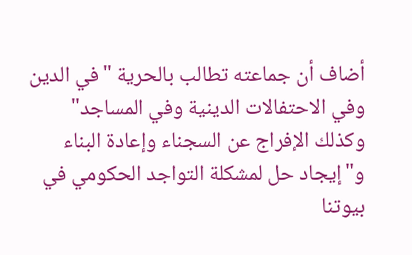أضاف أن جماعته تطالب بالحرية "في الدين وفي الاحتفالات الدينية وفي المساجد" وكذلك الإفراج عن السجناء وإعادة البناء و"إيجاد حل لمشكلة التواجد الحكومي في بيوتنا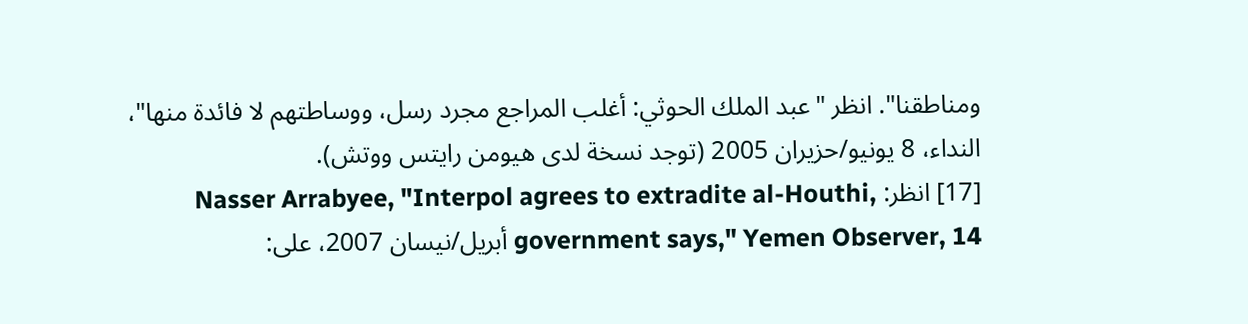ومناطقنا". انظر "عبد الملك الحوثي: أغلب المراجع مجرد رسل، ووساطتهم لا فائدة منها"، النداء، 8 يونيو/حزيران 2005 (توجد نسخة لدى هيومن رايتس ووتش).
[17] انظر: Nasser Arrabyee, "Interpol agrees to extradite al-Houthi, government says," Yemen Observer, 14 أبريل/نيسان 2007، على: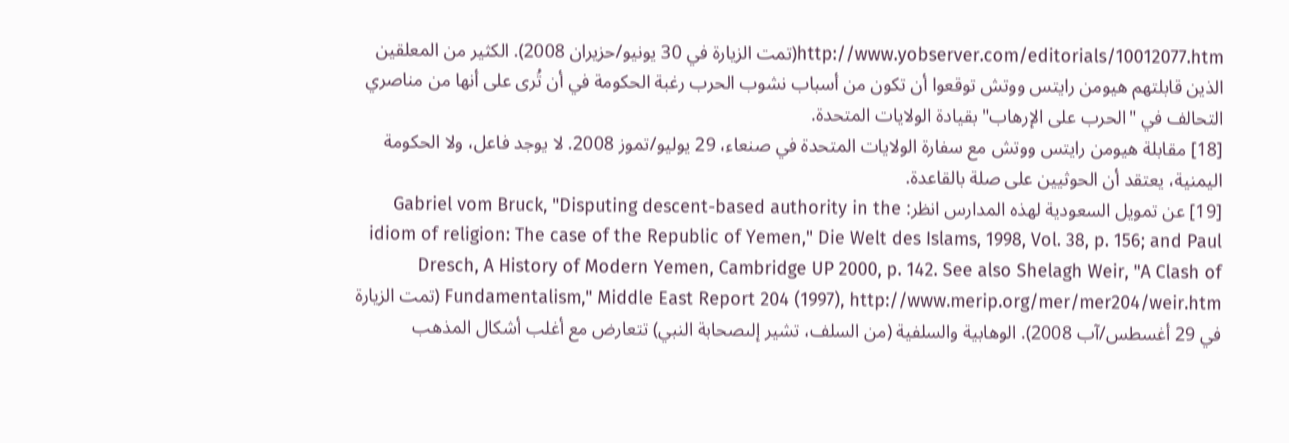http://www.yobserver.com/editorials/10012077.htm(تمت الزيارة في 30 يونيو/حزيران 2008). الكثير من المعلقين الذين قابلتهم هيومن رايتس ووتش توقعوا أن تكون من أسباب نشوب الحرب رغبة الحكومة في أن تُرى على أنها من مناصري التحالف في "الحرب على الإرهاب" بقيادة الولايات المتحدة.
[18] مقابلة هيومن رايتس ووتش مع سفارة الولايات المتحدة في صنعاء، 29 يوليو/تموز 2008. لا يوجد فاعل، ولا الحكومة اليمنية، يعتقد أن الحوثيين على صلة بالقاعدة.
[19] عن تمويل السعودية لهذه المدارس انظر: Gabriel vom Bruck, "Disputing descent-based authority in the idiom of religion: The case of the Republic of Yemen," Die Welt des Islams, 1998, Vol. 38, p. 156; and Paul Dresch, A History of Modern Yemen, Cambridge UP 2000, p. 142. See also Shelagh Weir, "A Clash of Fundamentalism," Middle East Report 204 (1997), http://www.merip.org/mer/mer204/weir.htm (تمت الزيارة في 29 أغسطس/آب 2008). الوهابية والسلفية (من السلف، تشير إلىصحابة النبي) تتعارض مع أغلب أشكال المذهب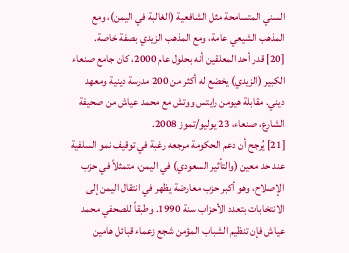السني المتسامحة مثل الشافعية (الغالبة في اليمن)، ومع المذهب الشيعي عامة، ومع المذهب الزيدي بصفة خاصة.
[20] قدر أحد المعلقين أنه بحلول عام 2000، كان جامع صنعاء الكبير (الزيدي) يخضع له أكثر من 200 مدرسة دينية ومعهد ديني. مقابلة هيومن رايتس ووتش مع محمد عياش من صحيفة الشارع، صنعاء، 23 يوليو/تموز 2008.
[21] يُرجح أن دعم الحكومة مرجعه رغبة في توقيف نمو السلفية عند حد معين (والتأثير السعودي) في اليمن، متمثلاً في حزب الإصلاح، وهو أكبر حزب معارضة يظهر في انتقال اليمن إلى الانتخابات بتعدد الأحزاب سنة 1990. وطبقاً للصحفي محمد عياش فإن تنظيم الشباب المؤمن شجع زعماء قبائل هامين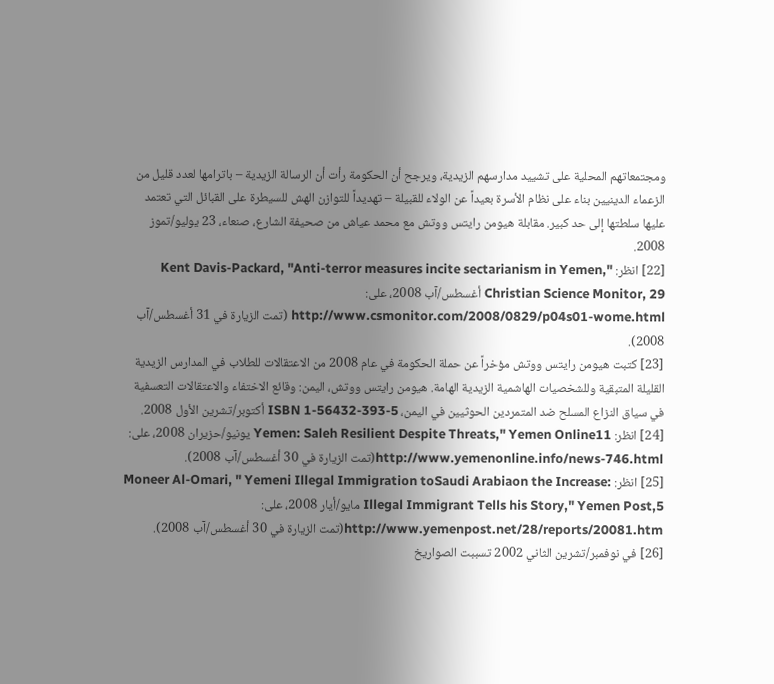ومجتمعاتهم المحلية على تشييد مدارسهم الزيدية، ويرجح أن الحكومة رأت أن الرسالة الزيدية – باترامها لعدد قليل من الزعماء الدينيين بناء على نظام الأسرة بعيداً عن الولاء للقبيلة – تهديداً للتوازن الهش للسيطرة على القبائل التي تعتمد عليها سلطتها إلى حد كبير. مقابلة هيومن رايتس ووتش مع محمد عياش من صحيفة الشارع، صنعاء، 23 يوليو/تموز 2008.
[22] انظر: Kent Davis-Packard, "Anti-terror measures incite sectarianism in Yemen," Christian Science Monitor, 29 أغسطس/آب 2008، على: http://www.csmonitor.com/2008/0829/p04s01-wome.html (تمت الزيارة في 31 أغسطس/آب 2008).
[23] كتبت هيومن رايتس ووتش مؤخراً عن حملة الحكومة في عام 2008 من الاعتقالات للطلاب في المدارس الزيدية القليلة المتبقية وللشخصيات الهاشمية الزيدية الهامة. هيومن رايتس ووتش، اليمن: وقائع الاختفاء والاعتقالات التعسفية في سياق النزاع المسلح ضد المتمردين الحوثيين في اليمن، ISBN 1-56432-393-5 أكتوبر/تشرين الأول 2008.
[24] انظر: Yemen: Saleh Resilient Despite Threats," Yemen Online11 يونيو/حزيران 2008، على: http://www.yemenonline.info/news-746.html(تمت الزيارة في 30 أغسطس/آب 2008).
[25] انظر: Moneer Al-Omari, " Yemeni Illegal Immigration toSaudi Arabiaon the Increase: Illegal Immigrant Tells his Story," Yemen Post,5 مايو/أيار 2008، على: http://www.yemenpost.net/28/reports/20081.htm(تمت الزيارة في 30 أغسطس/آب 2008).
[26] في نوفمبر/تشرين الثاني 2002 تسببت الصواريخ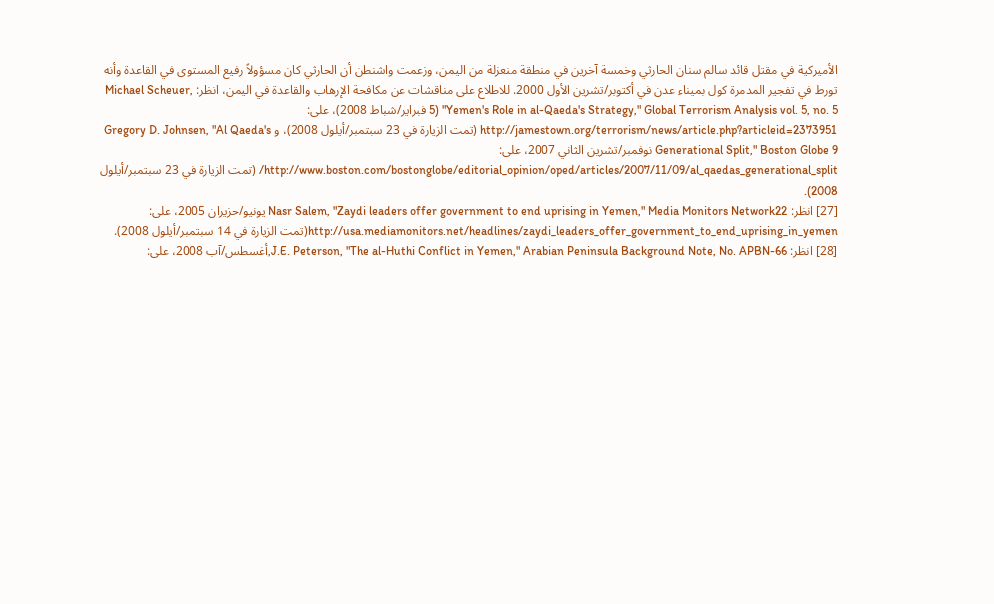الأميركية في مقتل قائد سالم سنان الحارثي وخمسة آخرين في منطقة منعزلة من اليمن، وزعمت واشنطن أن الحارثي كان مسؤولاً رفيع المستوى في القاعدة وأنه تورط في تفجير المدمرة كول بميناء عدن في أكتوبر/تشرين الأول 2000. للاطلاع على مناقشات عن مكافحة الإرهاب والقاعدة في اليمن، انظر: Michael Scheuer, "Yemen's Role in al-Qaeda's Strategy," Global Terrorism Analysis vol. 5, no. 5 (5 فبراير/شباط 2008)، على: http://jamestown.org/terrorism/news/article.php?articleid=2373951 (تمت الزيارة في 23 سبتمبر/أيلول 2008)، و Gregory D. Johnsen, "Al Qaeda's Generational Split," Boston Globe 9 نوفمبر/تشرين الثاني 2007، على: http://www.boston.com/bostonglobe/editorial_opinion/oped/articles/2007/11/09/al_qaedas_generational_split/ (تمت الزيارة في 23 سبتمبر/أيلول 2008).
[27] انظر: Nasr Salem, "Zaydi leaders offer government to end uprising in Yemen," Media Monitors Network22 يونيو/حزيران 2005، على: http://usa.mediamonitors.net/headlines/zaydi_leaders_offer_government_to_end_uprising_in_yemen(تمت الزيارة في 14 سبتمبر/أيلول 2008).
[28] انظر: J.E. Peterson, "The al-Huthi Conflict in Yemen," Arabian Peninsula Background Note, No. APBN-66,أغسطس/آب 2008، على: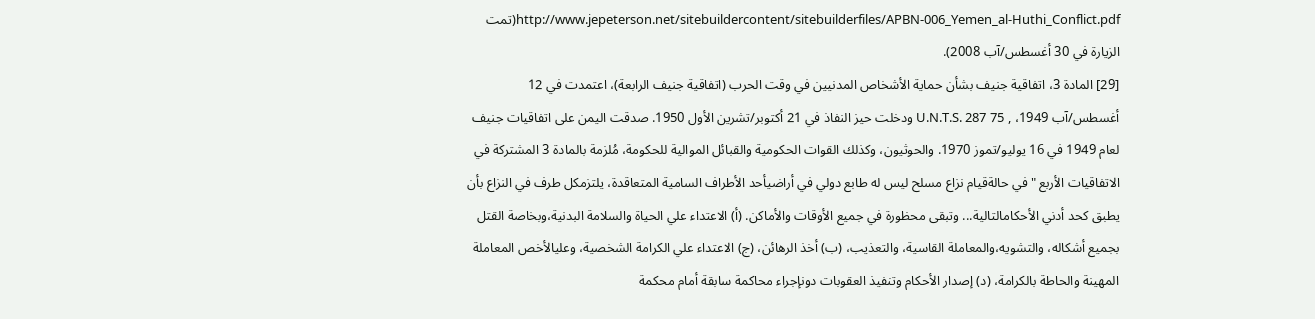http://www.jepeterson.net/sitebuildercontent/sitebuilderfiles/APBN-006_Yemen_al-Huthi_Conflict.pdf(تمت الزيارة في 30 أغسطس/آب 2008).
[29] المادة 3، اتفاقية جنيف بشأن حماية الأشخاص المدنيين في وقت الحرب (اتفاقية جنيف الرابعة)، اعتمدت في 12 أغسطس/آب 1949، , 75 U.N.T.S. 287 ودخلت حيز النفاذ في 21 أكتوبر/تشرين الأول 1950. صدقت اليمن على اتفاقيات جنيف لعام 1949 في 16 يوليو/تموز 1970. والحوثيون، وكذلك القوات الحكومية والقبائل الموالية للحكومة، مُلزمة بالمادة 3 المشتركة في الاتفاقيات الأربع "في حالةقيام نزاع مسلح ليس له طابع دولي في أراضيأحد الأطراف السامية المتعاقدة، يلتزمكل طرف في النزاع بأن يطبق كحد أدني الأحكامالتالية... وتبقى محظورة في جميع الأوقات والأماكن. (أ) الاعتداء علي الحياة والسلامة البدنية،وبخاصة القتل بجميع أشكاله، والتشويه،والمعاملة القاسية، والتعذيب، (ب) أخذ الرهائن، (ج) الاعتداء علي الكرامة الشخصية، وعليالأخص المعاملة المهينة والحاطة بالكرامة، (د) إصدار الأحكام وتنفيذ العقوبات دونإجراء محاكمة سابقة أمام محكمة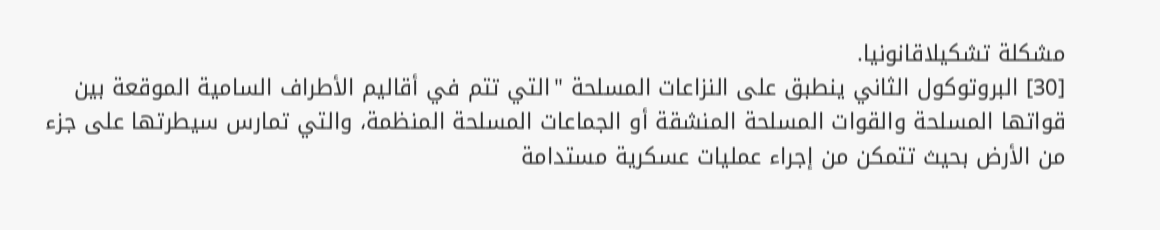مشكلة تشكيلاقانونيا.
[30] البروتوكول الثاني ينطبق على النزاعات المسلحة "التي تتم في أقاليم الأطراف السامية الموقعة بين قواتها المسلحة والقوات المسلحة المنشقة أو الجماعات المسلحة المنظمة، والتي تمارس سيطرتها على جزء من الأرض بحيث تتمكن من إجراء عمليات عسكرية مستدامة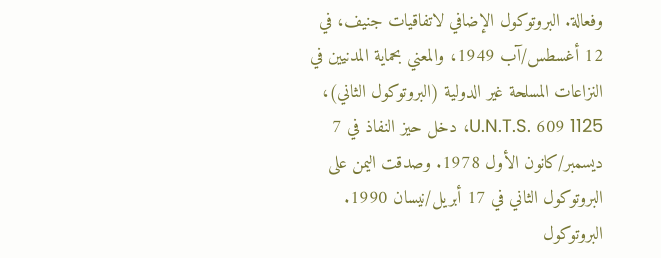وفعالة. البروتوكول الإضافي لاتفاقيات جنيف، في 12 أغسطس/آب 1949، والمعني بحماية المدنيين في النزاعات المسلحة غير الدولية (البروتوكول الثاني)، 1125 U.N.T.S. 609، دخل حيز النفاذ في 7 ديسمبر/كانون الأول 1978. وصدقت اليمن على البروتوكول الثاني في 17 أبريل/نيسان 1990. البروتوكول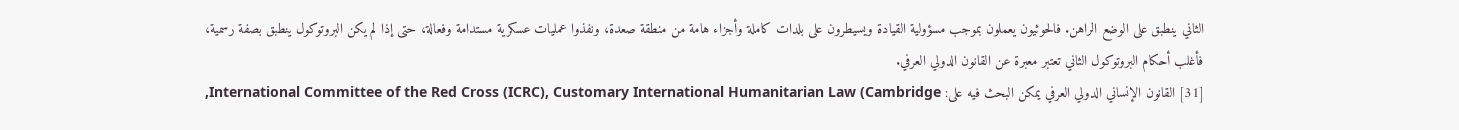الثاني ينطبق على الوضع الراهن. فالحوثيون يعملون بموجب مسؤولية القيادة ويسيطرون على بلدات كاملة وأجزاء هامة من منطقة صعدة، ونفذوا عمليات عسكرية مستدامة وفعالة، حتى إذا لم يكن البروتوكول ينطبق بصفة رسمية، فأغلب أحكام البروتوكول الثاني تعتبر معبرة عن القانون الدولي العرفي.
[31] القانون الإنساني الدولي العرفي يمكن البحث فيه على: International Committee of the Red Cross (ICRC), Customary International Humanitarian Law (Cambridge,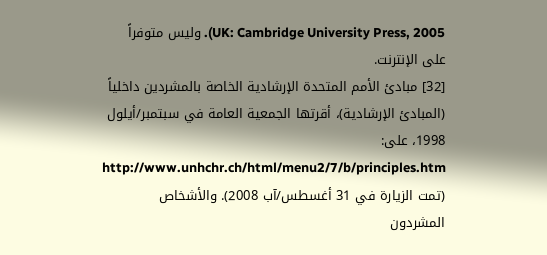UK: Cambridge University Press, 2005). وليس متوفراً على الإنترنت.
[32] مبادئ الأمم المتحدة الإرشادية الخاصة بالمشردين داخلياً (المبادئ الإرشادية)، أقرتها الجمعية العامة في سبتمبر/أيلول 1998، على: http://www.unhchr.ch/html/menu2/7/b/principles.htm (تمت الزيارة في 31 أغسطس/آب 2008). والأشخاص المشردون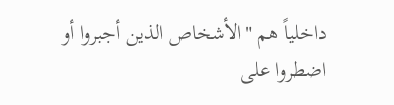داخلياً هم "الأشخاص الذين أجبروا أو اضطروا على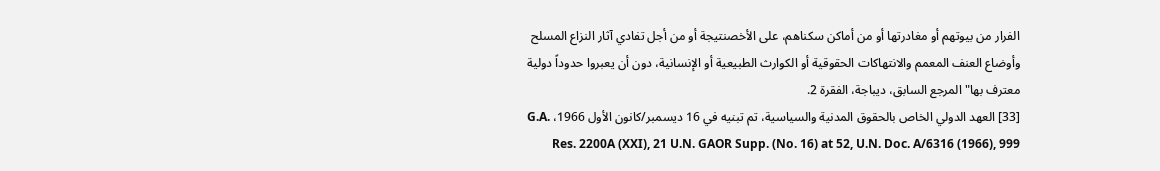الفرار من بيوتهم أو مغادرتها أو من أماكن سكناهم، على الأخصنتيجة أو من أجل تفادي آثار النزاع المسلح وأوضاع العنف المعمم والانتهاكات الحقوقية أو الكوارث الطبيعية أو الإنسانية، دون أن يعبروا حدوداً دولية معترف بها" المرجع السابق، ديباجة، الفقرة 2.
[33] العهد الدولي الخاص بالحقوق المدنية والسياسية، تم تبنيه في 16 ديسمبر/كانون الأول 1966، G.A. Res. 2200A (XXI), 21 U.N. GAOR Supp. (No. 16) at 52, U.N. Doc. A/6316 (1966), 999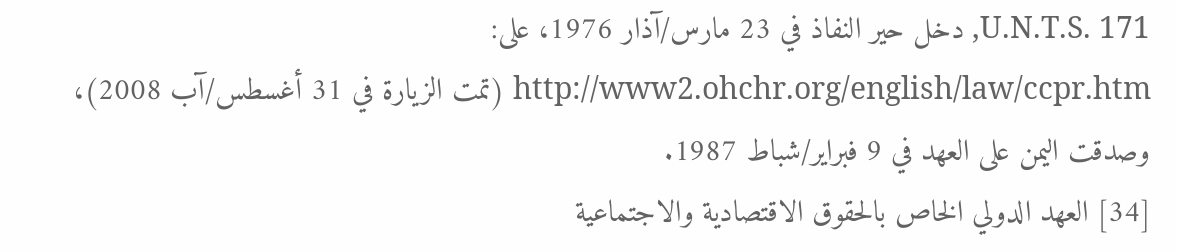U.N.T.S. 171, دخل حير النفاذ في 23 مارس/آذار 1976، على: http://www2.ohchr.org/english/law/ccpr.htm (تمت الزيارة في 31 أغسطس/آب 2008)، وصدقت اليمن على العهد في 9 فبراير/شباط 1987.
[34] العهد الدولي الخاص بالحقوق الاقتصادية والاجتماعية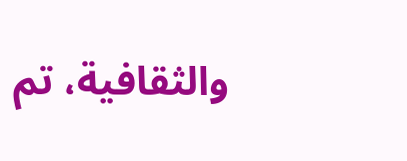والثقافية، تم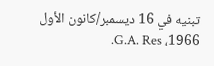تبنيه في 16 ديسمبر/كانون الأول 1966، G.A. Res.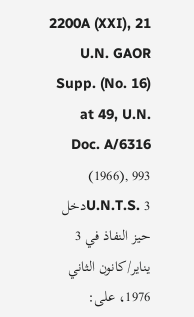2200A (XXI), 21 U.N. GAOR Supp. (No. 16) at 49, U.N. Doc. A/6316 (1966), 993 U.N.T.S. 3دخل حيز النفاذ في 3 يناير/كانون الثاني 1976، على: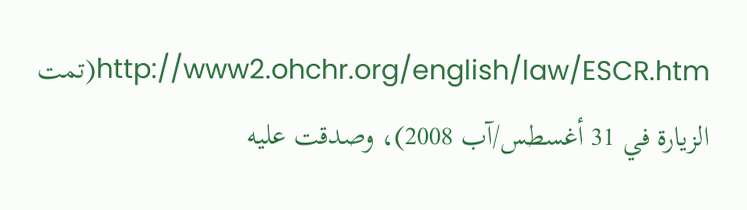http://www2.ohchr.org/english/law/ESCR.htm(تمت الزيارة في 31 أغسطس/آب 2008)، وصدقت عليه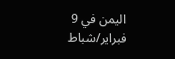اليمن في 9 فبراير/شباط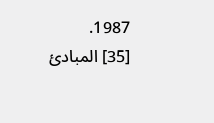1987.
[35] المبادئ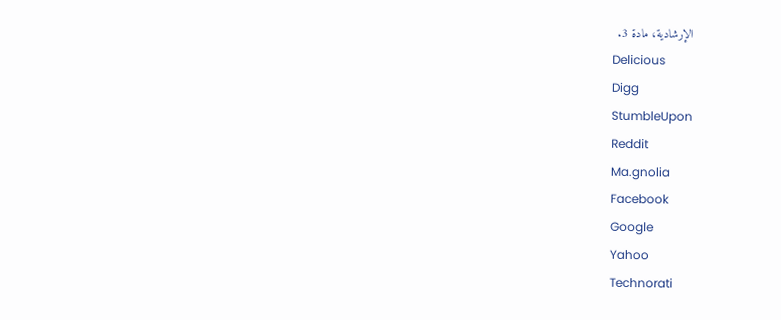الإرشادية، مادة 3.
Delicious
Digg
StumbleUpon
Reddit
Ma.gnolia
Facebook
Google
Yahoo
Technorati